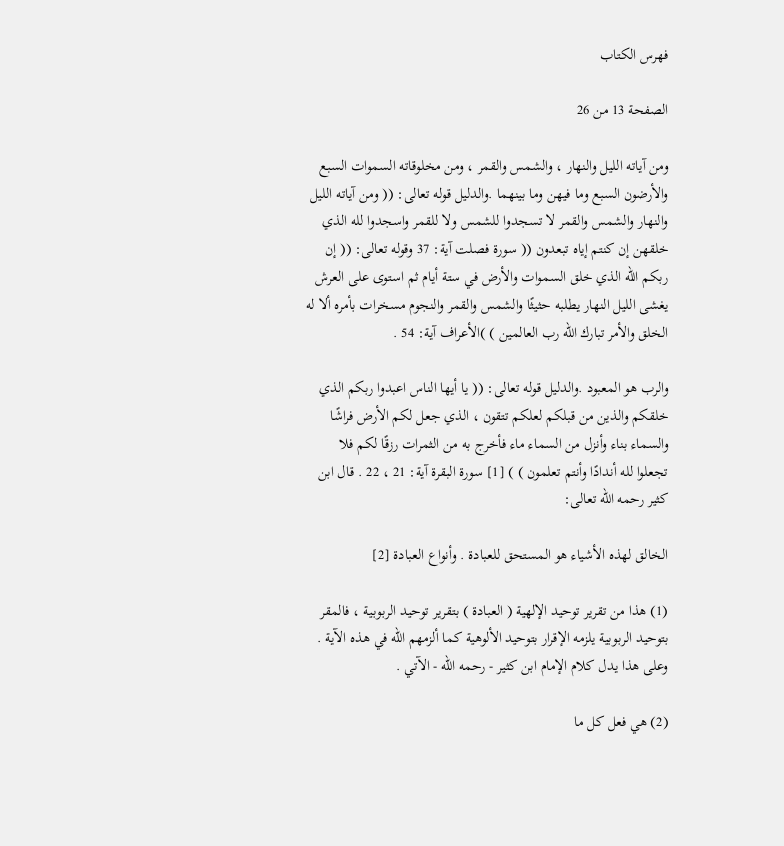فهرس الكتاب

الصفحة 13 من 26

ومن آياته الليل والنهار ، والشمس والقمر ، ومن مخلوقاته السموات السبع والأرضون السبع وما فيهن وما بينهما .والدليل قوله تعالى: (( ومن آياته الليل والنهار والشمس والقمر لا تسجدوا للشمس ولا للقمر واسجدوا لله الذي خلقهن إن كنتم إياه تبعدون (( سورة فصلت آية: 37 وقوله تعالى: (( إن ربكم الله الذي خلق السموات والأرض في ستة أيام ثم استوى على العرش يغشى الليل النهار يطلبه حثيثًا والشمس والقمر والنجوم مسخرات بأمره ألا له الخلق والأمر تبارك الله رب العالمين ) )الأعراف آية: 54 .

والرب هو المعبود .والدليل قوله تعالى: (( يا أيها الناس اعبدوا ربكم الذي خلقكم والذين من قبلكم لعلكم تتقون ، الذي جعل لكم الأرض فراشًا والسماء بناء وأنزل من السماء ماء فأخرج به من الثمرات رزقًا لكم فلا تجعلوا لله أندادًا وأنتم تعلمون ) ) [1] سورة البقرة آية: 21 ، 22 . قال ابن كثير رحمه الله تعالى:

الخالق لهذه الأشياء هو المستحق للعبادة . وأنواع العبادة [2]

(1) هذا من تقرير توحيد الإلهية ( العبادة ) بتقرير توحيد الربوبية ، فالمقر بتوحيد الربوبية يلزمه الإقرار بتوحيد الألوهية كما ألزمهم الله في هذه الآية . وعلى هذا يدل كلام الإمام ابن كثير - رحمه الله - الآتي .

(2) هي فعل كل ما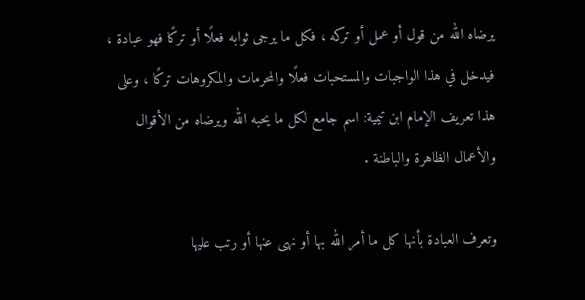يرضاه الله من قول أو عمل أو تركه ، فكل ما يرجى ثوابه فعلًا أو تركًا فهو عبادة ، فيدخل في هذا الواجبات والمستحبات فعلًا والمحرمات والمكروهات تركًا ، وعلى هذا تعريف الإمام ابن تيمية: اسم جامع لكل ما يحبه الله ويرضاه من الأقوال والأعمال الظاهرة والباطنة .

وتعرف العبادة بأنها كل ما أمر الله بها أو نهى عنها أو رتب عليها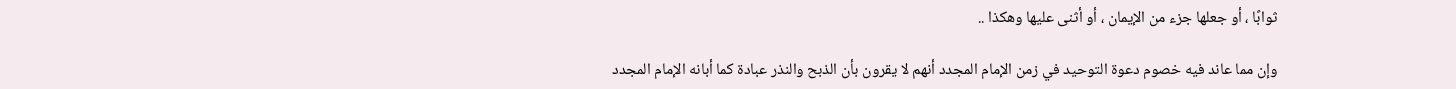ثوابًا ، أو جعلها جزء من الإيمان ، أو أثنى عليها وهكذا ..

وإن مما عاند فيه خصوم دعوة التوحيد في زمن الإمام المجدد أنهم لا يقرون بأن الذبح والنذر عبادة كما أبانه الإمام المجدد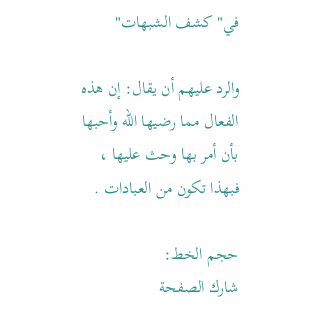في"كشف الشبهات"

والرد عليهم أن يقال: إن هذه الفعال مما رضيها الله وأحبها بأن أمر بها وحث عليها ، فبهذا تكون من العبادات .

حجم الخط:
شارك الصفحة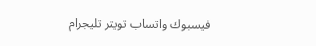فيسبوك واتساب تويتر تليجرام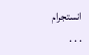انستجرام
. . .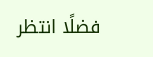فضلًا انتظر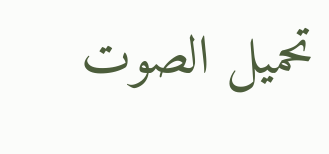تحميل الصوت